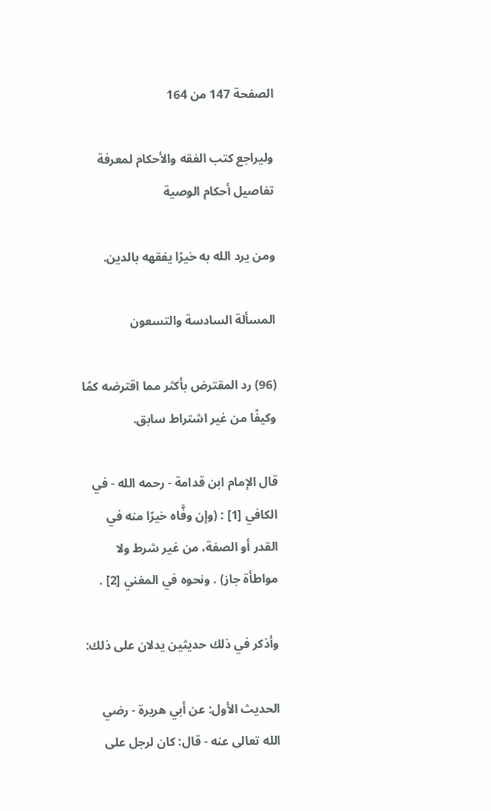الصفحة 147 من 164

وليراجع كتب الفقه والأحكام لمعرفة تفاصيل أحكام الوصية

ومن يرد الله به خيرًا يفقهه بالدين.

المسألة السادسة والتسعون

(96) رد المقترض بأكثر مما اقترضه كمًا وكيفًا من غير اشتراط سابق.

قال الإمام ابن قدامة - رحمه الله - في الكافي [1] : (وإن وفَّاه خيرًا منه في القدر أو الصفة، من غير شرط ولا مواطأة جاز) . ونحوه في المغني [2] .

وأذكر في ذلك حديثين يدلان على ذلك:

الحديث الأول: عن أبي هريرة - رضي الله تعالى عنه - قال: كان لرجل على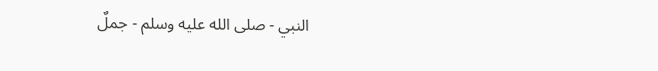النبي - صلى الله عليه وسلم - جملٌ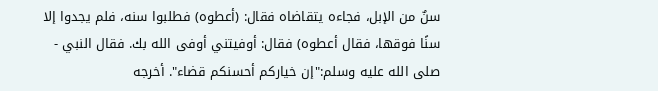سنٌ من الإبل، فجاءه يتقاضاه فقال: (أعطوه) فطلبوا سنه، فلم يجدوا إلا سنًا فوقها، فقال أعطوه) فقال: أوفيتني أوفى الله بك. فقال النبي - صلى الله عليه وسلم:"إن خياركم أحسنكم قضاء". أخرجه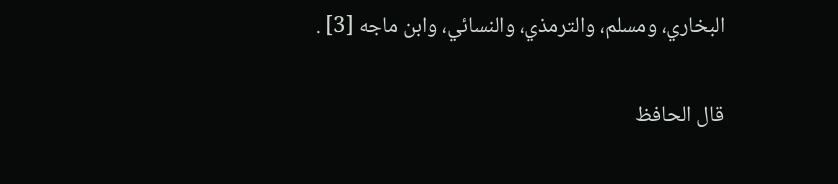البخاري، ومسلم، والترمذي، والنسائي، وابن ماجه [3] .

قال الحافظ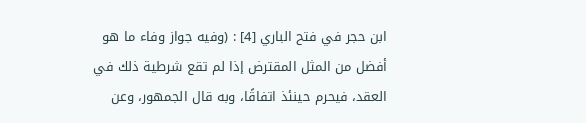ابن حجر في فتح الباري [4] : (وفيه جواز وفاء ما هو أفضل من المثل المقترض إذا لم تقع شرطية ذلك في العقد، فيحرم حينئذ اتفاقًا، وبه قال الجمهور، وعن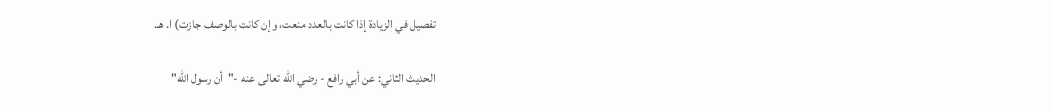تفصيل في الزيادة إذا كانت بالعدد منعت، وإن كانت بالوصف جازت) ا. هـ.

الحديث الثاني: عن أبي رافع - رضي الله تعالى عنه -"أن رسول الله"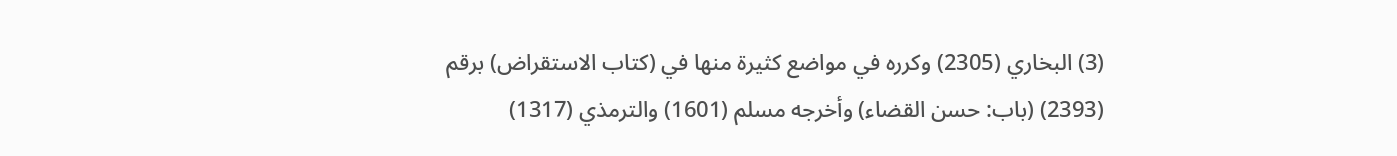(3) البخاري (2305) وكرره في مواضع كثيرة منها في (كتاب الاستقراض) برقم (2393) (باب: حسن القضاء) وأخرجه مسلم (1601) والترمذي (1317)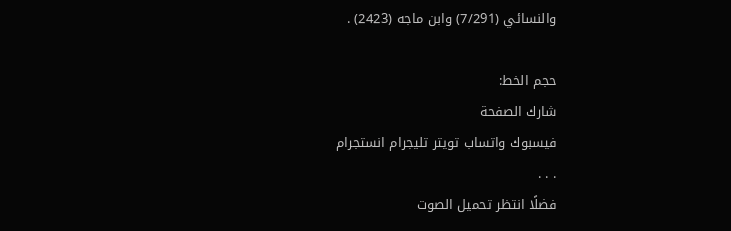والنسائي (7/291) وابن ماجه (2423) .

حجم الخط:
شارك الصفحة
فيسبوك واتساب تويتر تليجرام انستجرام
. . .
فضلًا انتظر تحميل الصوت